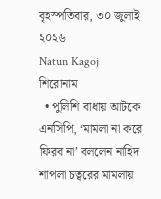বৃহস্পতিবার, ৩০ জুলাই ২০২৬
Natun Kagoj
শিরোনাম
  • পুলিশি বাধায় আটকে এনসিপি, ‘মামলা না করে ফিরব না’ বললেন নাহিদ শাপলা চত্বরের মামলায়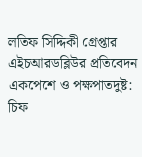লতিফ সিদ্দিকী গ্রেপ্তার এইচআরডব্লিউর প্রতিবেদন একপেশে ও পক্ষপাতদুষ্ট: চিফ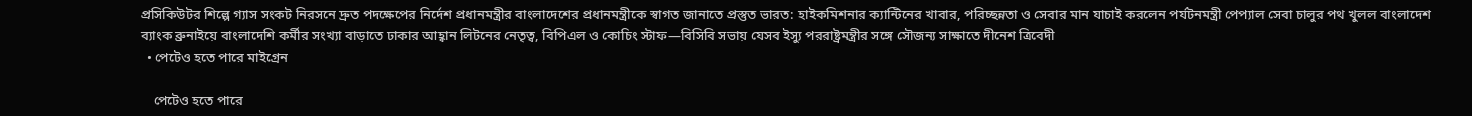প্রসিকিউটর শিল্পে গ্যাস সংকট নিরসনে দ্রুত পদক্ষেপের নির্দেশ প্রধানমন্ত্রীর বাংলাদেশের প্রধানমন্ত্রীকে স্বাগত জানাতে প্রস্তুত ভারত: হাইকমিশনার ক্যান্টিনের খাবার, পরিচ্ছন্নতা ও সেবার মান যাচাই করলেন পর্যটনমন্ত্রী পেপ্যাল সেবা চালুর পথ খুলল বাংলাদেশ ব্যাংক ব্রুনাইয়ে বাংলাদেশি কর্মীর সংখ্যা বাড়াতে ঢাকার আহ্বান লিটনের নেতৃত্ব, বিপিএল ও কোচিং স্টাফ—বিসিবি সভায় যেসব ইস্যু পররাষ্ট্রমন্ত্রীর সঙ্গে সৌজন্য সাক্ষাতে দীনেশ ত্রিবেদী
  • পেটেও হতে পারে মাইগ্রেন

    পেটেও হতে পারে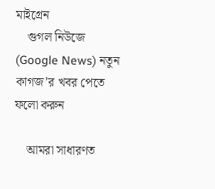মাইগ্রেন
    গুগল নিউজে (Google News) নতুন কাগজ’র খবর পেতে ফলো করুন

    আমরা সাধারণত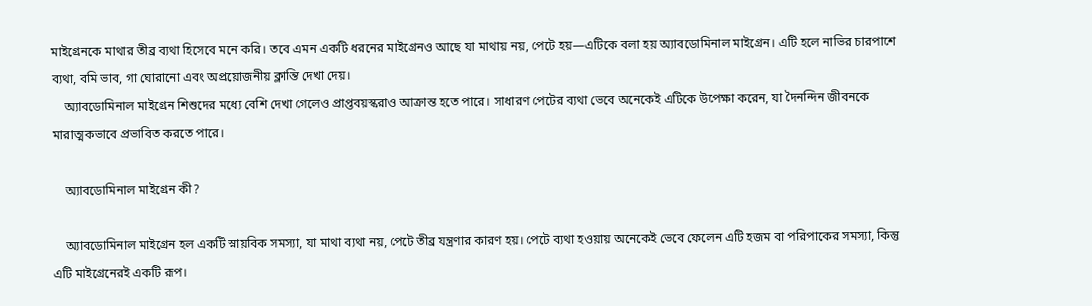মাইগ্রেনকে মাথার তীব্র ব্যথা হিসেবে মনে করি। তবে এমন একটি ধরনের মাইগ্রেনও আছে যা মাথায় নয়, পেটে হয়—এটিকে বলা হয় অ্যাবডোমিনাল মাইগ্রেন। এটি হলে নাভির চারপাশে ব্যথা, বমি ভাব, গা ঘোরানো এবং অপ্রয়োজনীয় ক্লান্তি দেখা দেয়।
    অ্যাবডোমিনাল মাইগ্রেন শিশুদের মধ্যে বেশি দেখা গেলেও প্রাপ্তবয়স্করাও আক্রান্ত হতে পারে। সাধারণ পেটের ব্যথা ভেবে অনেকেই এটিকে উপেক্ষা করেন, যা দৈনন্দিন জীবনকে মারাত্মকভাবে প্রভাবিত করতে পারে।

    অ্যাবডোমিনাল মাইগ্রেন কী?

    অ্যাবডোমিনাল মাইগ্রেন হল একটি স্নায়বিক সমস্যা, যা মাথা ব্যথা নয়, পেটে তীব্র যন্ত্রণার কারণ হয়। পেটে ব্যথা হওয়ায় অনেকেই ভেবে ফেলেন এটি হজম বা পরিপাকের সমস্যা, কিন্তু এটি মাইগ্রেনেরই একটি রূপ।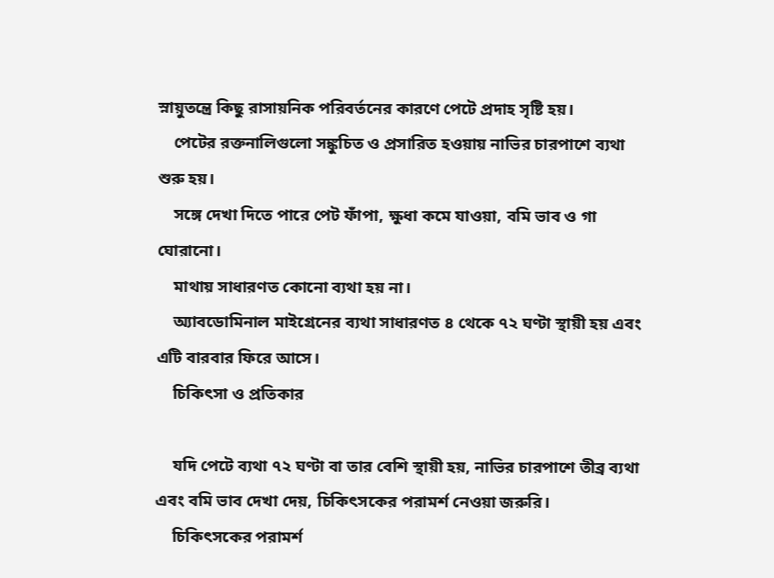স্নায়ুতন্ত্রে কিছু রাসায়নিক পরিবর্তনের কারণে পেটে প্রদাহ সৃষ্টি হয়।
    পেটের রক্তনালিগুলো সঙ্কুচিত ও প্রসারিত হওয়ায় নাভির চারপাশে ব্যথা শুরু হয়।
    সঙ্গে দেখা দিতে পারে পেট ফাঁপা, ক্ষুধা কমে যাওয়া, বমি ভাব ও গা ঘোরানো।
    মাথায় সাধারণত কোনো ব্যথা হয় না।
    অ্যাবডোমিনাল মাইগ্রেনের ব্যথা সাধারণত ৪ থেকে ৭২ ঘণ্টা স্থায়ী হয় এবং এটি বারবার ফিরে আসে।
    চিকিৎসা ও প্রতিকার

    যদি পেটে ব্যথা ৭২ ঘণ্টা বা তার বেশি স্থায়ী হয়, নাভির চারপাশে তীব্র ব্যথা এবং বমি ভাব দেখা দেয়, চিকিৎসকের পরামর্শ নেওয়া জরুরি।
    চিকিৎসকের পরামর্শ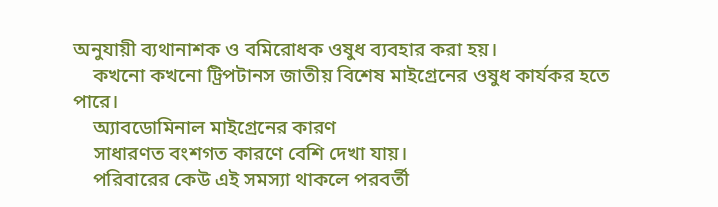অনুযায়ী ব্যথানাশক ও বমিরোধক ওষুধ ব্যবহার করা হয়।
    কখনো কখনো ট্রিপটানস জাতীয় বিশেষ মাইগ্রেনের ওষুধ কার্যকর হতে পারে।
    অ্যাবডোমিনাল মাইগ্রেনের কারণ
    সাধারণত বংশগত কারণে বেশি দেখা যায়।
    পরিবারের কেউ এই সমস্যা থাকলে পরবর্তী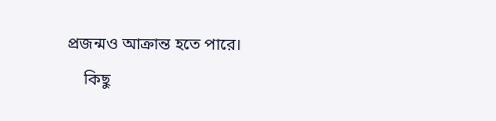প্রজন্মও আক্রান্ত হতে পারে।
    কিছু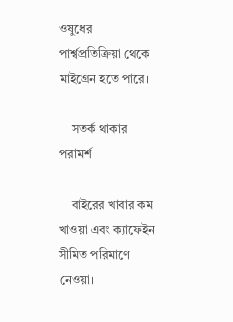ওষুধের পার্শ্বপ্রতিক্রিয়া থেকে মাইগ্রেন হতে পারে।

    সতর্ক থাকার পরামর্শ

    বাইরের খাবার কম খাওয়া এবং ক্যাফেইন সীমিত পরিমাণে নেওয়া।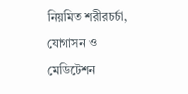নিয়মিত শরীরচর্চা, যোগাসন ও মেডিটেশন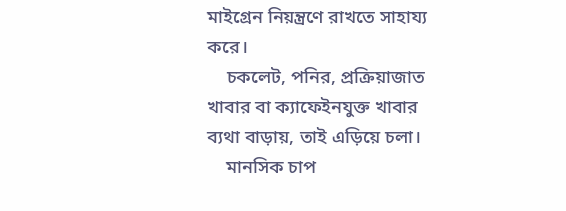মাইগ্রেন নিয়ন্ত্রণে রাখতে সাহায্য করে।
    চকলেট, পনির, প্রক্রিয়াজাত খাবার বা ক্যাফেইনযুক্ত খাবার ব্যথা বাড়ায়, তাই এড়িয়ে চলা।
    মানসিক চাপ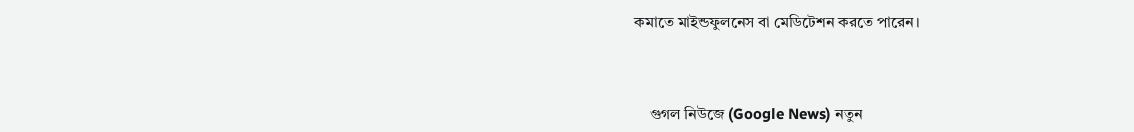কমাতে মাইন্ডফুলনেস বা মেডিটেশন করতে পারেন।



    গুগল নিউজে (Google News) নতুন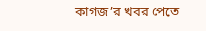কাগজ’র খবর পেতে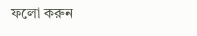ফলো করুন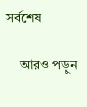সর্বশেষ

    আরও পড়ুন